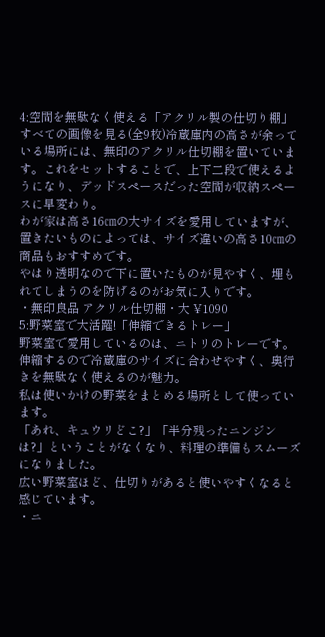4:空間を無駄なく使える「アクリル製の仕切り棚」
すべての画像を見る(全9枚)冷蔵庫内の高さが余っている場所には、無印のアクリル仕切棚を置いています。これをセットすることで、上下二段で使えるようになり、デッドスペースだった空間が収納スペースに早変わり。
わが家は高さ16㎝の大サイズを愛用していますが、置きたいものによっては、サイズ違いの高さ10㎝の商品もおすすめです。
やはり透明なので下に置いたものが見やすく、埋もれてしまうのを防げるのがお気に入りです。
・無印良品 アクリル仕切棚・大 ¥1090
5:野菜室で大活躍!「伸縮できるトレー」
野菜室で愛用しているのは、ニトリのトレーです。伸縮するので冷蔵庫のサイズに合わせやすく、奥行きを無駄なく使えるのが魅力。
私は使いかけの野菜をまとめる場所として使っています。
「あれ、キュウリどこ?」「半分残ったニンジンは?」ということがなくなり、料理の準備もスムーズになりました。
広い野菜室ほど、仕切りがあると使いやすくなると感じています。
・ニ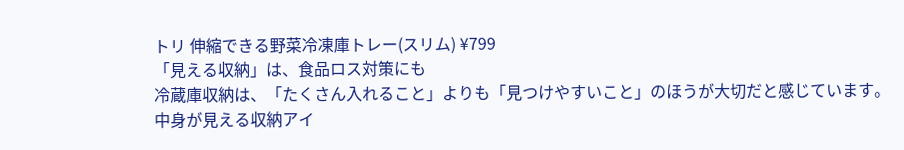トリ 伸縮できる野菜冷凍庫トレー(スリム) ¥799
「見える収納」は、食品ロス対策にも
冷蔵庫収納は、「たくさん入れること」よりも「見つけやすいこと」のほうが大切だと感じています。
中身が見える収納アイ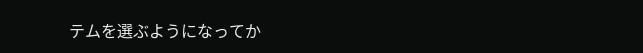テムを選ぶようになってか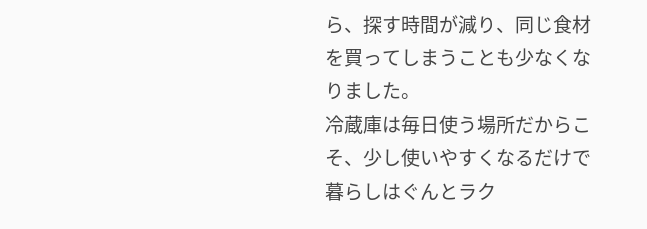ら、探す時間が減り、同じ食材を買ってしまうことも少なくなりました。
冷蔵庫は毎日使う場所だからこそ、少し使いやすくなるだけで暮らしはぐんとラク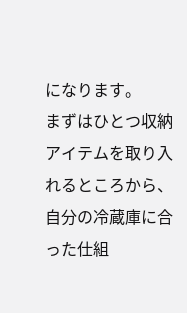になります。
まずはひとつ収納アイテムを取り入れるところから、自分の冷蔵庫に合った仕組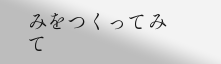みをつくってみて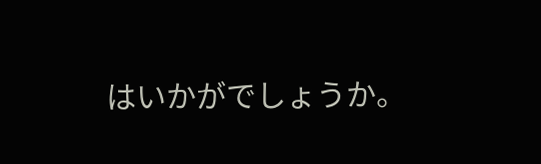はいかがでしょうか。